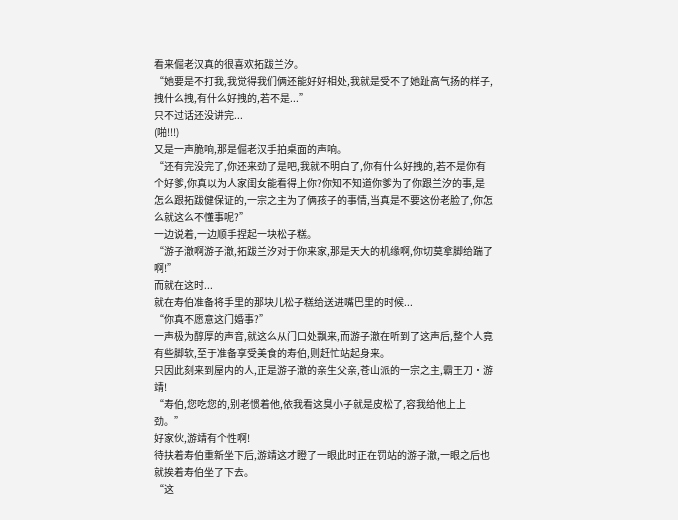看来倔老汉真的很喜欢拓跋兰汐。
“她要是不打我,我觉得我们俩还能好好相处,我就是受不了她趾高气扬的样子,拽什么拽,有什么好拽的,若不是...”
只不过话还没讲完...
(啪!!!)
又是一声脆响,那是倔老汉手拍桌面的声响。
“还有完没完了,你还来劲了是吧,我就不明白了,你有什么好拽的,若不是你有个好爹,你真以为人家闺女能看得上你?你知不知道你爹为了你跟兰汐的事,是怎么跟拓跋健保证的,一宗之主为了俩孩子的事情,当真是不要这份老脸了,你怎么就这么不懂事呢?”
一边说着,一边顺手捏起一块松子糕。
“游子澈啊游子澈,拓跋兰汐对于你来家,那是天大的机缘啊,你切莫拿脚给踹了啊!”
而就在这时...
就在寿伯准备将手里的那块儿松子糕给送进嘴巴里的时候...
“你真不愿意这门婚事?”
一声极为醇厚的声音,就这么从门口处飘来,而游子澈在听到了这声后,整个人竟有些脚软,至于准备享受美食的寿伯,则赶忙站起身来。
只因此刻来到屋内的人,正是游子澈的亲生父亲,苍山派的一宗之主,霸王刀·游靖!
“寿伯,您吃您的,别老惯着他,依我看这臭小子就是皮松了,容我给他上上劲。”
好家伙,游靖有个性啊!
待扶着寿伯重新坐下后,游靖这才瞪了一眼此时正在罚站的游子澈,一眼之后也就挨着寿伯坐了下去。
“这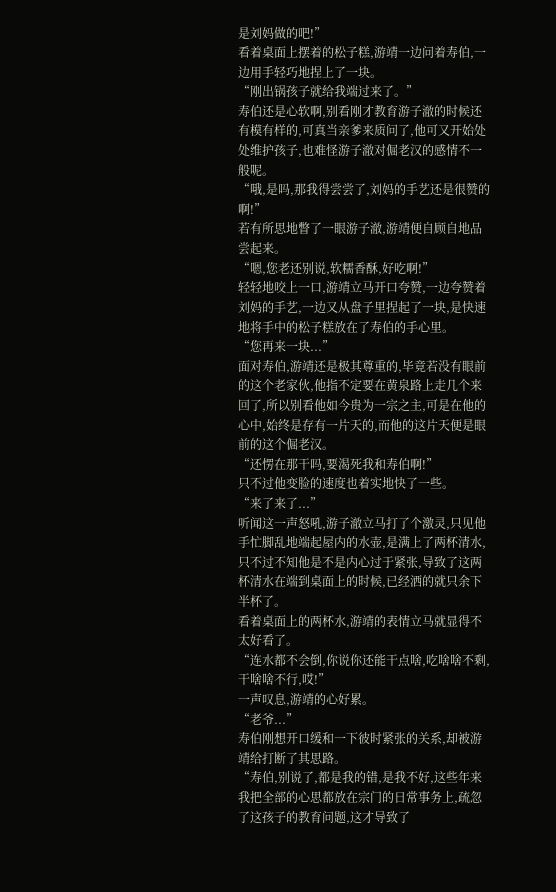是刘妈做的吧!”
看着桌面上摆着的松子糕,游靖一边问着寿伯,一边用手轻巧地捏上了一块。
“刚出锅孩子就给我端过来了。”
寿伯还是心软啊,别看刚才教育游子澈的时候还有模有样的,可真当亲爹来质问了,他可又开始处处维护孩子,也难怪游子澈对倔老汉的感情不一般呢。
“哦,是吗,那我得尝尝了,刘妈的手艺还是很赞的啊!”
若有所思地瞥了一眼游子澈,游靖便自顾自地品尝起来。
“嗯,您老还别说,软糯香酥,好吃啊!”
轻轻地咬上一口,游靖立马开口夸赞,一边夸赞着刘妈的手艺,一边又从盘子里捏起了一块,是快速地将手中的松子糕放在了寿伯的手心里。
“您再来一块...”
面对寿伯,游靖还是极其尊重的,毕竟若没有眼前的这个老家伙,他指不定要在黄泉路上走几个来回了,所以别看他如今贵为一宗之主,可是在他的心中,始终是存有一片天的,而他的这片天便是眼前的这个倔老汉。
“还愣在那干吗,要渴死我和寿伯啊!”
只不过他变脸的速度也着实地快了一些。
“来了来了...”
听闻这一声怒吼,游子澈立马打了个激灵,只见他手忙脚乱地端起屋内的水壶,是满上了两杯清水,只不过不知他是不是内心过于紧张,导致了这两杯清水在端到桌面上的时候,已经洒的就只余下半杯了。
看着桌面上的两杯水,游靖的表情立马就显得不太好看了。
“连水都不会倒,你说你还能干点啥,吃啥啥不剩,干啥啥不行,哎!”
一声叹息,游靖的心好累。
“老爷...”
寿伯刚想开口缓和一下彼时紧张的关系,却被游靖给打断了其思路。
“寿伯,别说了,都是我的错,是我不好,这些年来我把全部的心思都放在宗门的日常事务上,疏忽了这孩子的教育问题,这才导致了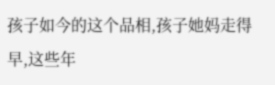孩子如今的这个品相,孩子她妈走得早,这些年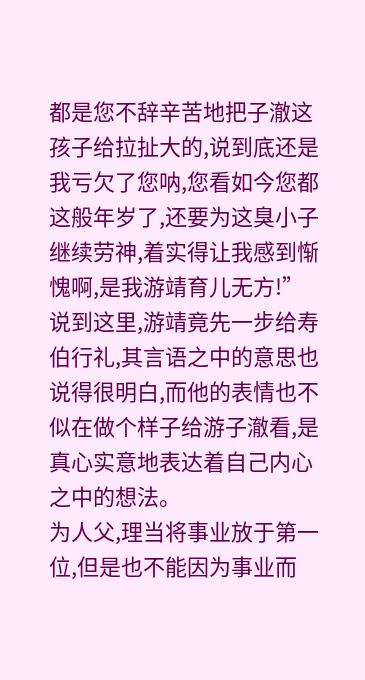都是您不辞辛苦地把子澈这孩子给拉扯大的,说到底还是我亏欠了您呐,您看如今您都这般年岁了,还要为这臭小子继续劳神,着实得让我感到惭愧啊,是我游靖育儿无方!”
说到这里,游靖竟先一步给寿伯行礼,其言语之中的意思也说得很明白,而他的表情也不似在做个样子给游子澈看,是真心实意地表达着自己内心之中的想法。
为人父,理当将事业放于第一位,但是也不能因为事业而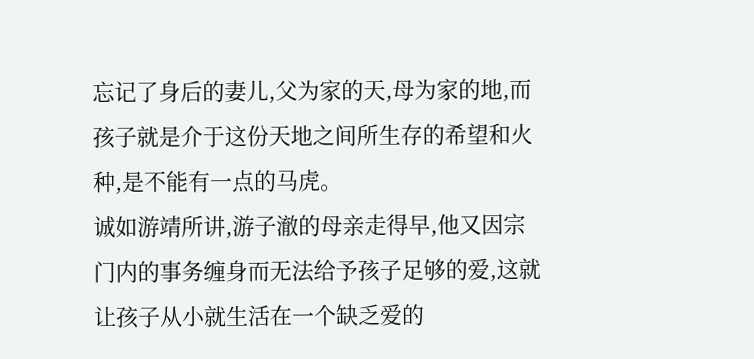忘记了身后的妻儿,父为家的天,母为家的地,而孩子就是介于这份天地之间所生存的希望和火种,是不能有一点的马虎。
诚如游靖所讲,游子澈的母亲走得早,他又因宗门内的事务缠身而无法给予孩子足够的爱,这就让孩子从小就生活在一个缺乏爱的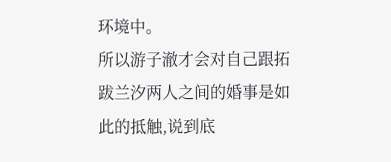环境中。
所以游子澈才会对自己跟拓跋兰汐两人之间的婚事是如此的抵触,说到底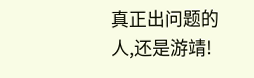真正出问题的人,还是游靖!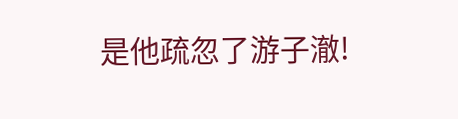是他疏忽了游子澈!